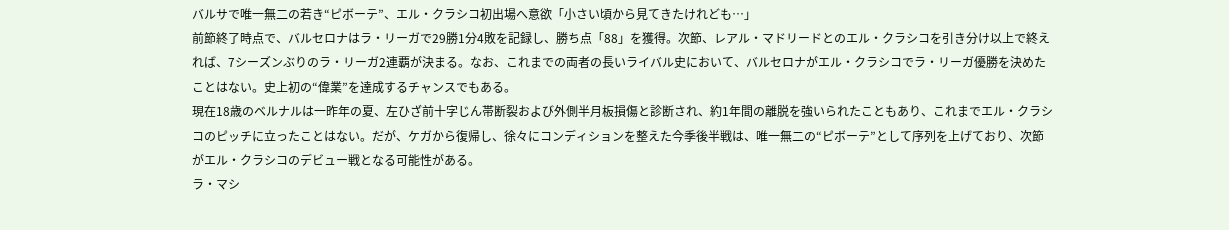バルサで唯一無二の若き“ピボーテ”、エル・クラシコ初出場へ意欲「小さい頃から見てきたけれども…」
前節終了時点で、バルセロナはラ・リーガで29勝1分4敗を記録し、勝ち点「88」を獲得。次節、レアル・マドリードとのエル・クラシコを引き分け以上で終えれば、7シーズンぶりのラ・リーガ2連覇が決まる。なお、これまでの両者の長いライバル史において、バルセロナがエル・クラシコでラ・リーガ優勝を決めたことはない。史上初の“偉業”を達成するチャンスでもある。
現在18歳のベルナルは一昨年の夏、左ひざ前十字じん帯断裂および外側半月板損傷と診断され、約1年間の離脱を強いられたこともあり、これまでエル・クラシコのピッチに立ったことはない。だが、ケガから復帰し、徐々にコンディションを整えた今季後半戦は、唯一無二の“ピボーテ”として序列を上げており、次節がエル・クラシコのデビュー戦となる可能性がある。
ラ・マシ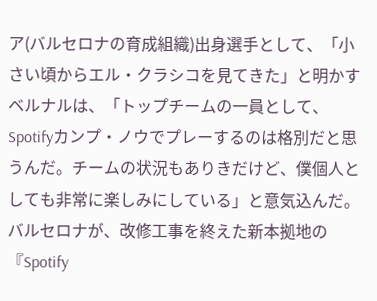ア(バルセロナの育成組織)出身選手として、「小さい頃からエル・クラシコを見てきた」と明かすベルナルは、「トップチームの一員として、Spotifyカンプ・ノウでプレーするのは格別だと思うんだ。チームの状況もありきだけど、僕個人としても非常に楽しみにしている」と意気込んだ。
バルセロナが、改修工事を終えた新本拠地の『Spotify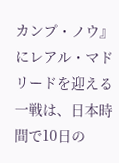カンプ・ノウ』にレアル・マドリードを迎える一戦は、日本時間で10日の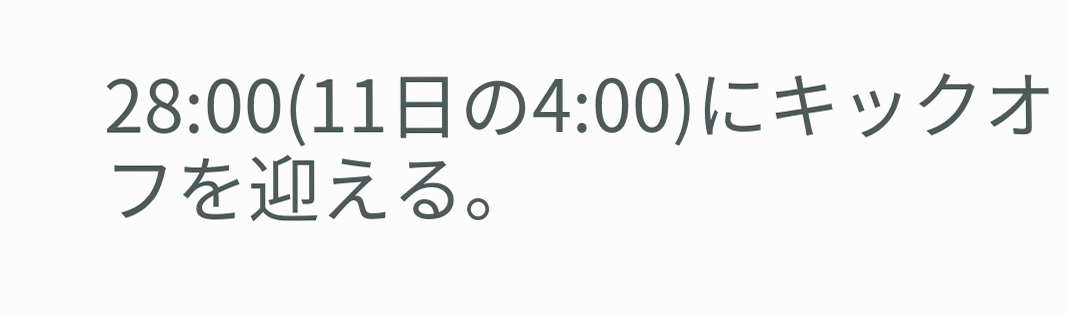28:00(11日の4:00)にキックオフを迎える。